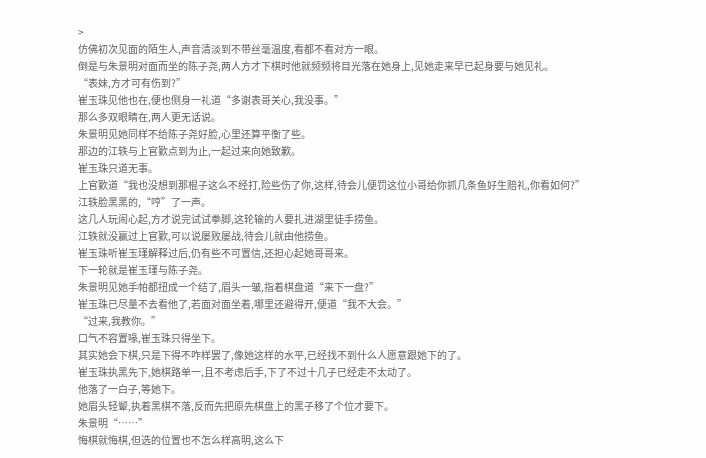>
仿佛初次见面的陌生人,声音清淡到不带丝毫温度,看都不看对方一眼。
倒是与朱景明对面而坐的陈子尧,两人方才下棋时他就频频将目光落在她身上,见她走来早已起身要与她见礼。
“表妹,方才可有伤到?”
崔玉珠见他也在,便也侧身一礼道“多谢表哥关心,我没事。”
那么多双眼睛在,两人更无话说。
朱景明见她同样不给陈子尧好脸,心里还算平衡了些。
那边的江轶与上官歏点到为止,一起过来向她致歉。
崔玉珠只道无事。
上官歏道“我也没想到那棍子这么不经打,险些伤了你,这样,待会儿便罚这位小哥给你抓几条鱼好生赔礼,你看如何?”
江轶脸黑黑的,“哼”了一声。
这几人玩闹心起,方才说完试试拳脚,这轮输的人要扎进湖里徒手捞鱼。
江轶就没赢过上官歏,可以说屡败屡战,待会儿就由他捞鱼。
崔玉珠听崔玉瑾解释过后,仍有些不可置信,还担心起她哥哥来。
下一轮就是崔玉瑾与陈子尧。
朱景明见她手帕都扭成一个结了,眉头一皱,指着棋盘道“来下一盘?”
崔玉珠已尽量不去看他了,若面对面坐着,哪里还避得开,便道“我不大会。”
“过来,我教你。”
口气不容置喙,崔玉珠只得坐下。
其实她会下棋,只是下得不咋样罢了,像她这样的水平,已经找不到什么人愿意跟她下的了。
崔玉珠执黑先下,她棋路单一,且不考虑后手,下了不过十几子已经走不太动了。
他落了一白子,等她下。
她眉头轻颦,执着黑棋不落,反而先把原先棋盘上的黑子移了个位才要下。
朱景明“……”
悔棋就悔棋,但选的位置也不怎么样高明,这么下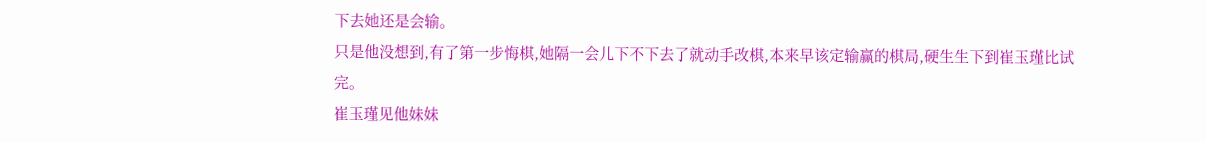下去她还是会输。
只是他没想到,有了第一步悔棋,她隔一会儿下不下去了就动手改棋,本来早该定输赢的棋局,硬生生下到崔玉瑾比试完。
崔玉瑾见他妹妹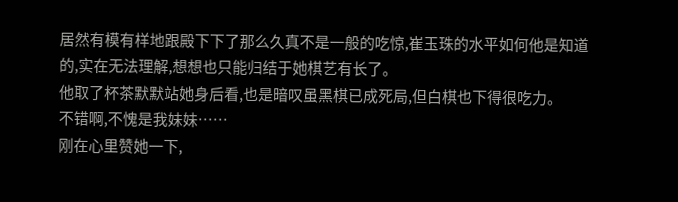居然有模有样地跟殿下下了那么久真不是一般的吃惊,崔玉珠的水平如何他是知道的,实在无法理解,想想也只能归结于她棋艺有长了。
他取了杯茶默默站她身后看,也是暗叹虽黑棋已成死局,但白棋也下得很吃力。
不错啊,不愧是我妹妹……
刚在心里赞她一下,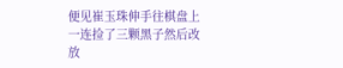便见崔玉珠伸手往棋盘上一连捡了三颗黑子然后改放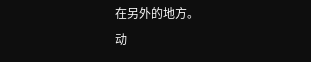在另外的地方。
动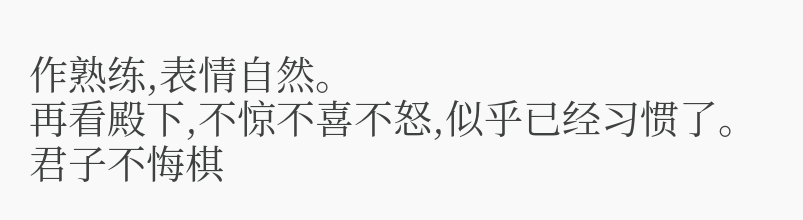作熟练,表情自然。
再看殿下,不惊不喜不怒,似乎已经习惯了。
君子不悔棋